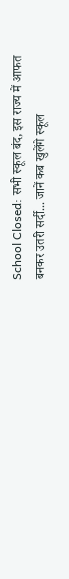School Closed: सभी स्कूल बंद, इस राज्य में आफत बनकर उतरी सर्दी... जानें कब खुलेंगे स्कूल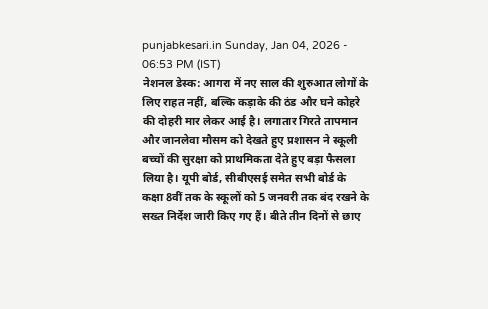punjabkesari.in Sunday, Jan 04, 2026 - 06:53 PM (IST)
नेशनल डेस्क: आगरा में नए साल की शुरुआत लोगों के लिए राहत नहीं, बल्कि कड़ाके की ठंड और घने कोहरे की दोहरी मार लेकर आई है। लगातार गिरते तापमान और जानलेवा मौसम को देखते हुए प्रशासन ने स्कूली बच्चों की सुरक्षा को प्राथमिकता देते हुए बड़ा फैसला लिया है। यूपी बोर्ड, सीबीएसई समेत सभी बोर्ड के कक्षा 8वीं तक के स्कूलों को 5 जनवरी तक बंद रखने के सख्त निर्देश जारी किए गए हैं। बीते तीन दिनों से छाए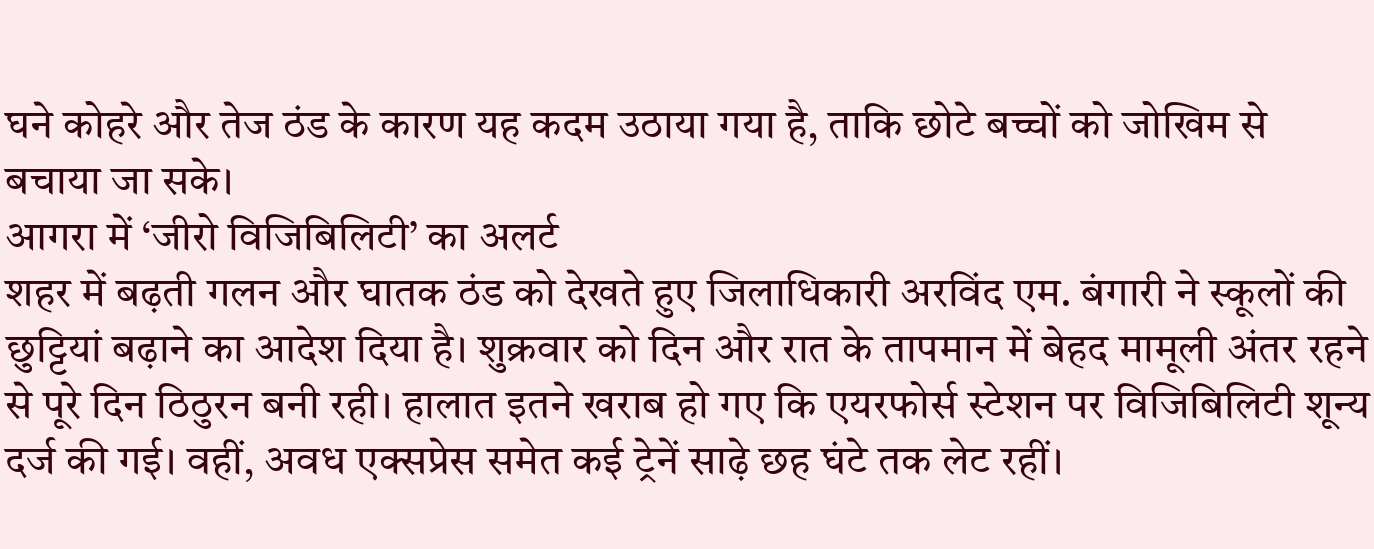घने कोहरे और तेज ठंड के कारण यह कदम उठाया गया है, ताकि छोटे बच्चों को जोखिम से बचाया जा सके।
आगरा में ‘जीरो विजिबिलिटी’ का अलर्ट
शहर में बढ़ती गलन और घातक ठंड को देखते हुए जिलाधिकारी अरविंद एम. बंगारी ने स्कूलों की छुट्टियां बढ़ाने का आदेश दिया है। शुक्रवार को दिन और रात के तापमान में बेहद मामूली अंतर रहने से पूरे दिन ठिठुरन बनी रही। हालात इतने खराब हो गए कि एयरफोर्स स्टेशन पर विजिबिलिटी शून्य दर्ज की गई। वहीं, अवध एक्सप्रेस समेत कई ट्रेनें साढ़े छह घंटे तक लेट रहीं।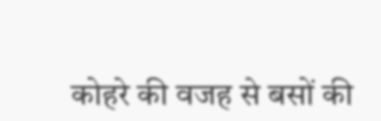कोहरे की वजह से बसों की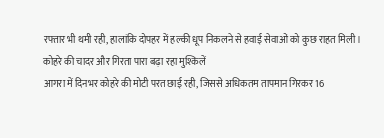रफ्तार भी थमी रही, हालांकि दोपहर में हल्की धूप निकलने से हवाई सेवाओं को कुछ राहत मिली।
कोहरे की चादर और गिरता पारा बढ़ा रहा मुश्किलें
आगरा में दिनभर कोहरे की मोटी परत छाई रही, जिससे अधिकतम तापमान गिरकर 16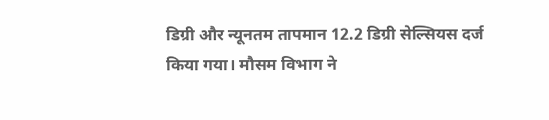डिग्री और न्यूनतम तापमान 12.2 डिग्री सेल्सियस दर्ज किया गया। मौसम विभाग ने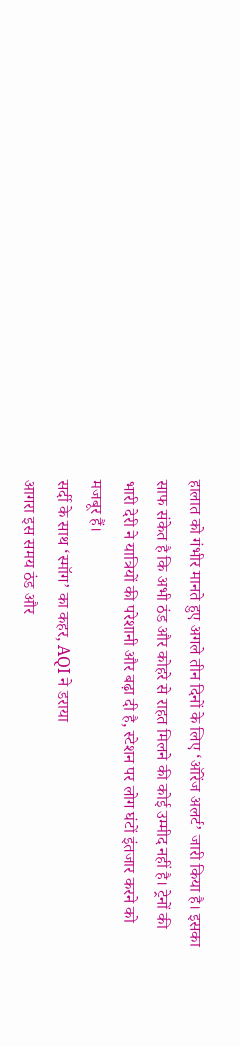हालात को गंभीर मानते हुए अगले तीन दिनों के लिए ‘ऑरेंज अलर्ट’ जारी किया है। इसका साफ संकेत है कि अभी ठंड और कोहरे से राहत मिलने की कोई उम्मीद नहीं है। ट्रेनों की भारी देरी ने यात्रियों की परेशानी और बढ़ा दी है, स्टेशन पर लोग घंटों इंतजार करने को मजबूर हैं।
सर्दी के साथ ‘स्मॉग’ का कहर, AQI ने डराया
आगरा इस समय ठंड और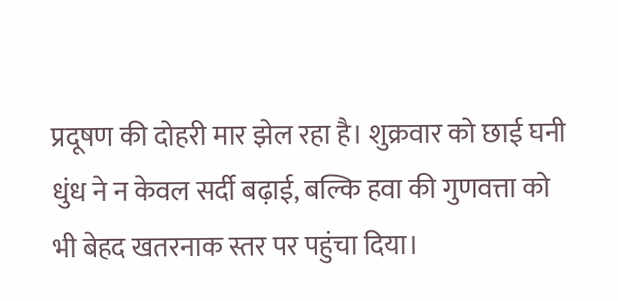प्रदूषण की दोहरी मार झेल रहा है। शुक्रवार को छाई घनी धुंध ने न केवल सर्दी बढ़ाई, बल्कि हवा की गुणवत्ता को भी बेहद खतरनाक स्तर पर पहुंचा दिया।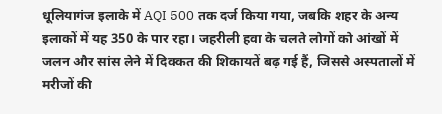धूलियागंज इलाके में AQI 500 तक दर्ज किया गया, जबकि शहर के अन्य इलाकों में यह 350 के पार रहा। जहरीली हवा के चलते लोगों को आंखों में जलन और सांस लेने में दिक्कत की शिकायतें बढ़ गई हैं, जिससे अस्पतालों में मरीजों की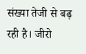संख्या तेजी से बढ़ रही है। जीरो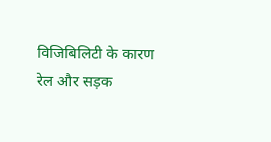विजिबिलिटी के कारण रेल और सड़क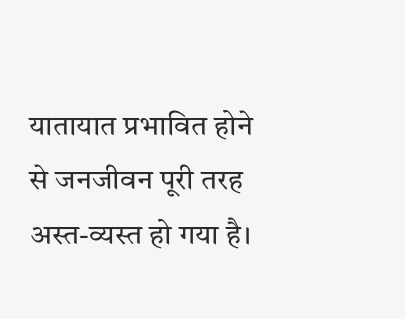यातायात प्रभावित होने से जनजीवन पूरी तरह अस्त-व्यस्त हो गया है।